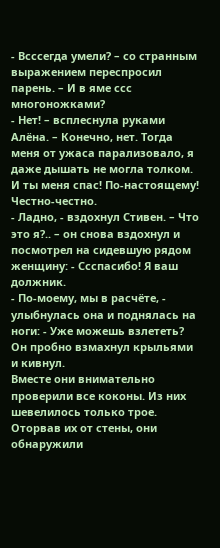- Всссегда умели? – со странным выражением переспросил парень. – И в яме ссс многоножками?
- Нет! – всплеснула руками Алёна. – Конечно, нет. Тогда меня от ужаса парализовало, я даже дышать не могла толком. И ты меня спас! По-настоящему! Честно-честно.
- Ладно, - вздохнул Стивен. – Что это я?.. – он снова вздохнул и посмотрел на сидевшую рядом женщину: - Ссспасибо! Я ваш должник.
- По-моему, мы в расчёте, - улыбнулась она и поднялась на ноги: - Уже можешь взлететь?
Он пробно взмахнул крыльями и кивнул.
Вместе они внимательно проверили все коконы. Из них шевелилось только трое. Оторвав их от стены, они обнаружили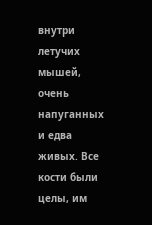внутри летучих мышей, очень напуганных и едва живых. Все кости были целы, им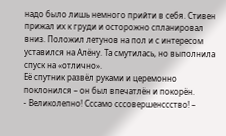надо было лишь немного прийти в себя. Стивен прижал их к груди и осторожно спланировал вниз. Положил летунов на пол и с интересом уставился на Алёну. Та смутилась, но выполнила спуск на «отлично».
Её спутник развёл руками и церемонно поклонился – он был впечатлён и покорён.
- Великолепно! Сссамо сссовершенссство! –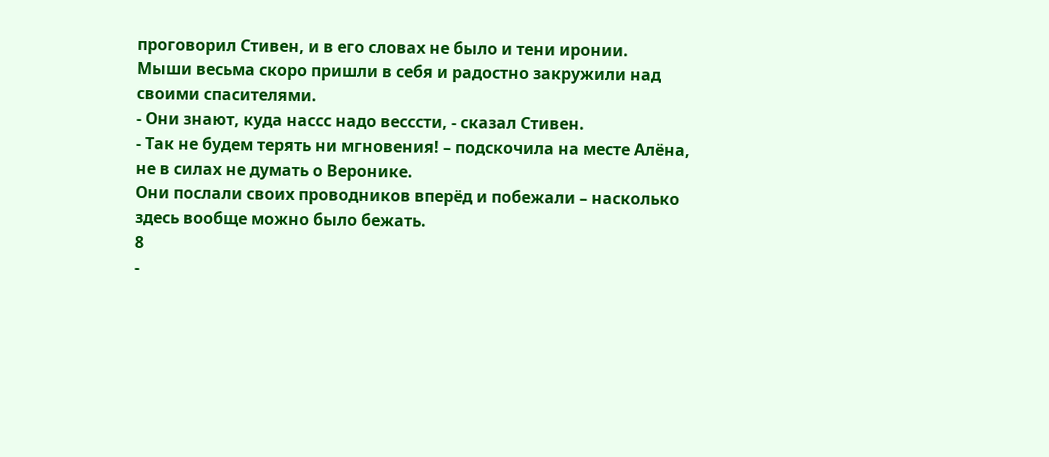проговорил Стивен, и в его словах не было и тени иронии.
Мыши весьма скоро пришли в себя и радостно закружили над своими спасителями.
- Они знают, куда нассс надо весссти, - сказал Стивен.
- Так не будем терять ни мгновения! – подскочила на месте Алёна, не в силах не думать о Веронике.
Они послали своих проводников вперёд и побежали – насколько здесь вообще можно было бежать.
8
-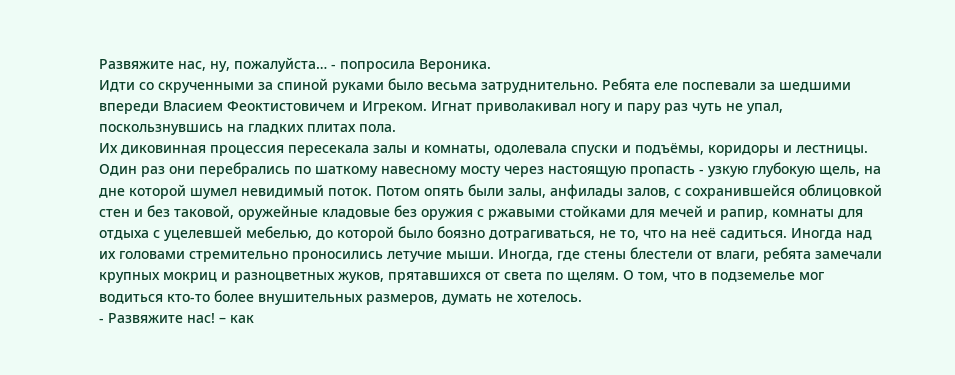Развяжите нас, ну, пожалуйста… - попросила Вероника.
Идти со скрученными за спиной руками было весьма затруднительно. Ребята еле поспевали за шедшими впереди Власием Феоктистовичем и Игреком. Игнат приволакивал ногу и пару раз чуть не упал, поскользнувшись на гладких плитах пола.
Их диковинная процессия пересекала залы и комнаты, одолевала спуски и подъёмы, коридоры и лестницы. Один раз они перебрались по шаткому навесному мосту через настоящую пропасть - узкую глубокую щель, на дне которой шумел невидимый поток. Потом опять были залы, анфилады залов, с сохранившейся облицовкой стен и без таковой, оружейные кладовые без оружия с ржавыми стойками для мечей и рапир, комнаты для отдыха с уцелевшей мебелью, до которой было боязно дотрагиваться, не то, что на неё садиться. Иногда над их головами стремительно проносились летучие мыши. Иногда, где стены блестели от влаги, ребята замечали крупных мокриц и разноцветных жуков, прятавшихся от света по щелям. О том, что в подземелье мог водиться кто-то более внушительных размеров, думать не хотелось.
- Развяжите нас! – как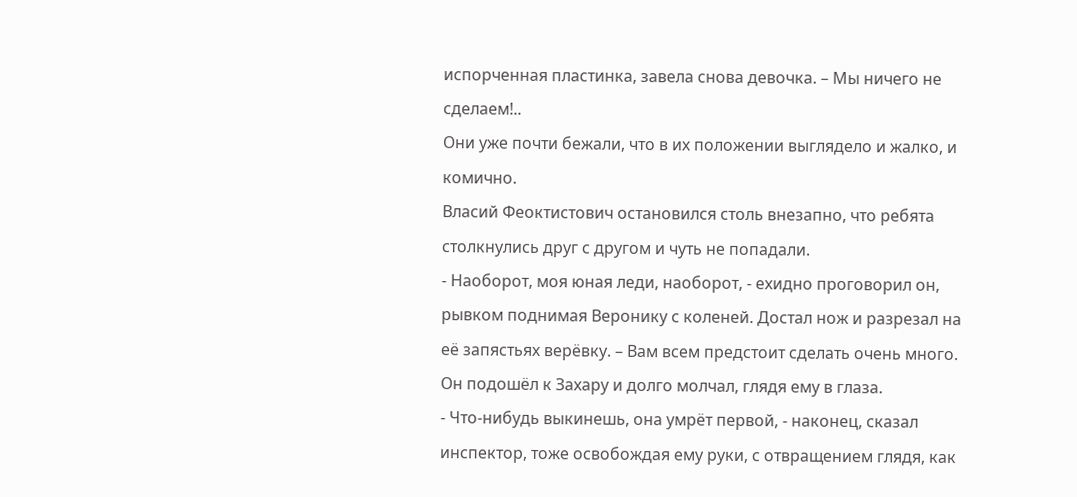испорченная пластинка, завела снова девочка. – Мы ничего не сделаем!..
Они уже почти бежали, что в их положении выглядело и жалко, и комично.
Власий Феоктистович остановился столь внезапно, что ребята столкнулись друг с другом и чуть не попадали.
- Наоборот, моя юная леди, наоборот, - ехидно проговорил он, рывком поднимая Веронику с коленей. Достал нож и разрезал на её запястьях верёвку. – Вам всем предстоит сделать очень много.
Он подошёл к Захару и долго молчал, глядя ему в глаза.
- Что-нибудь выкинешь, она умрёт первой, - наконец, сказал инспектор, тоже освобождая ему руки, с отвращением глядя, как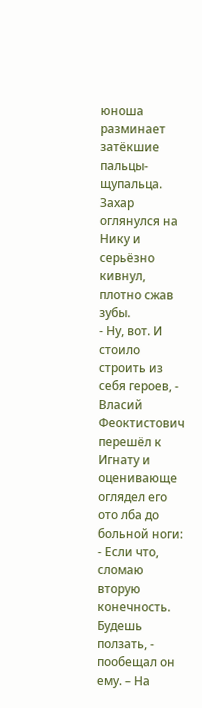юноша разминает затёкшие пальцы-щупальца.
Захар оглянулся на Нику и серьёзно кивнул, плотно сжав зубы.
- Ну, вот. И стоило строить из себя героев, - Власий Феоктистович перешёл к Игнату и оценивающе оглядел его ото лба до больной ноги: - Если что, сломаю вторую конечность. Будешь ползать, - пообещал он ему. – На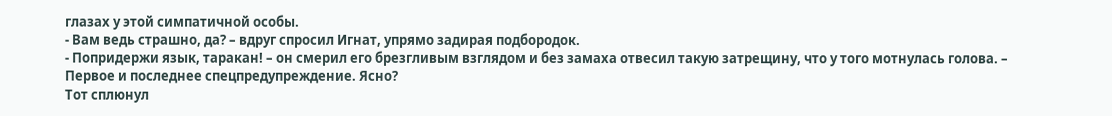глазах у этой симпатичной особы.
- Вам ведь страшно, да? – вдруг спросил Игнат, упрямо задирая подбородок.
- Попридержи язык, таракан! – он смерил его брезгливым взглядом и без замаха отвесил такую затрещину, что у того мотнулась голова. – Первое и последнее спецпредупреждение. Ясно?
Тот сплюнул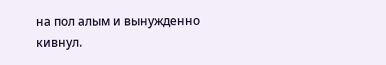на пол алым и вынужденно кивнул.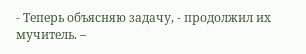- Теперь объясняю задачу, - продолжил их мучитель. –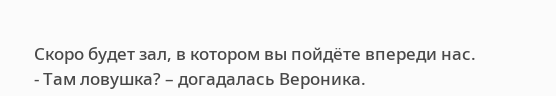Скоро будет зал, в котором вы пойдёте впереди нас.
- Там ловушка? – догадалась Вероника.